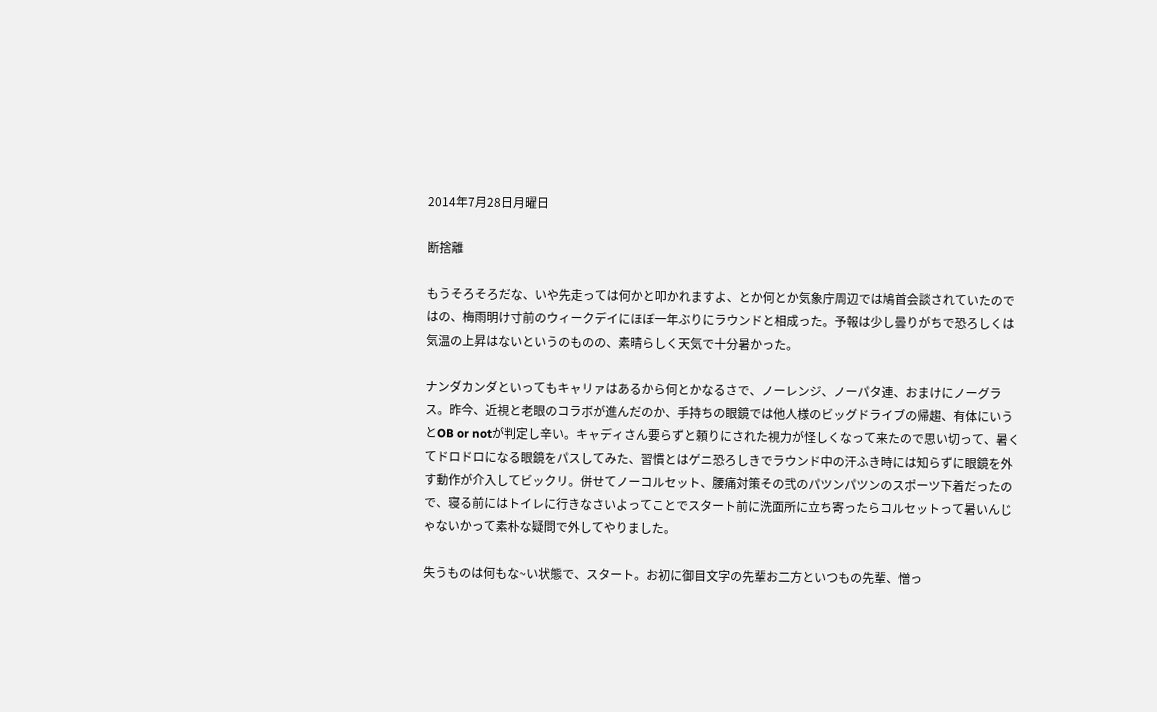2014年7月28日月曜日

断捨離

もうそろそろだな、いや先走っては何かと叩かれますよ、とか何とか気象庁周辺では鳩首会談されていたのではの、梅雨明け寸前のウィークデイにほぼ一年ぶりにラウンドと相成った。予報は少し曇りがちで恐ろしくは気温の上昇はないというのものの、素晴らしく天気で十分暑かった。

ナンダカンダといってもキャリァはあるから何とかなるさで、ノーレンジ、ノーパタ連、おまけにノーグラス。昨今、近視と老眼のコラボが進んだのか、手持ちの眼鏡では他人様のビッグドライブの帰趨、有体にいうとOB or notが判定し辛い。キャディさん要らずと頼りにされた視力が怪しくなって来たので思い切って、暑くてドロドロになる眼鏡をパスしてみた、習慣とはゲニ恐ろしきでラウンド中の汗ふき時には知らずに眼鏡を外す動作が介入してビックリ。併せてノーコルセット、腰痛対策その弐のパツンパツンのスポーツ下着だったので、寝る前にはトイレに行きなさいよってことでスタート前に洗面所に立ち寄ったらコルセットって暑いんじゃないかって素朴な疑問で外してやりました。

失うものは何もな~い状態で、スタート。お初に御目文字の先輩お二方といつもの先輩、憎っ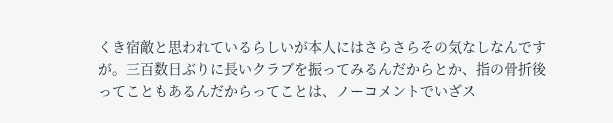くき宿敵と思われているらしいが本人にはさらさらその気なしなんですが。三百数日ぶりに長いクラブを振ってみるんだからとか、指の骨折後ってこともあるんだからってことは、ノーコメントでいざス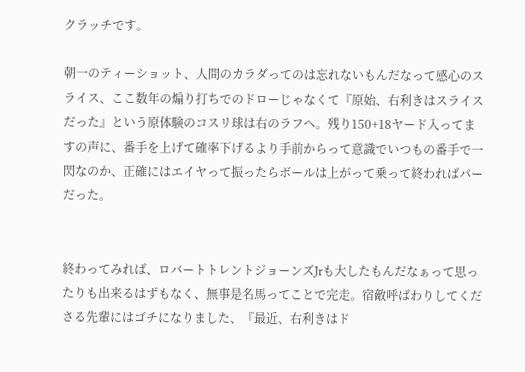クラッチです。

朝一のティーショット、人間のカラダってのは忘れないもんだなって感心のスライス、ここ数年の煽り打ちでのドローじゃなくて『原始、右利きはスライスだった』という原体験のコスリ球は右のラフへ。残り150+18ヤード入ってますの声に、番手を上げて確率下げるより手前からって意識でいつもの番手で一閃なのか、正確にはエイヤって振ったらボールは上がって乗って終わればパーだった。


終わってみれば、ロバートトレントジョーンズJrも大したもんだなぁって思ったりも出来るはずもなく、無事是名馬ってことで完走。宿敵呼ばわりしてくださる先輩にはゴチになりました、『最近、右利きはド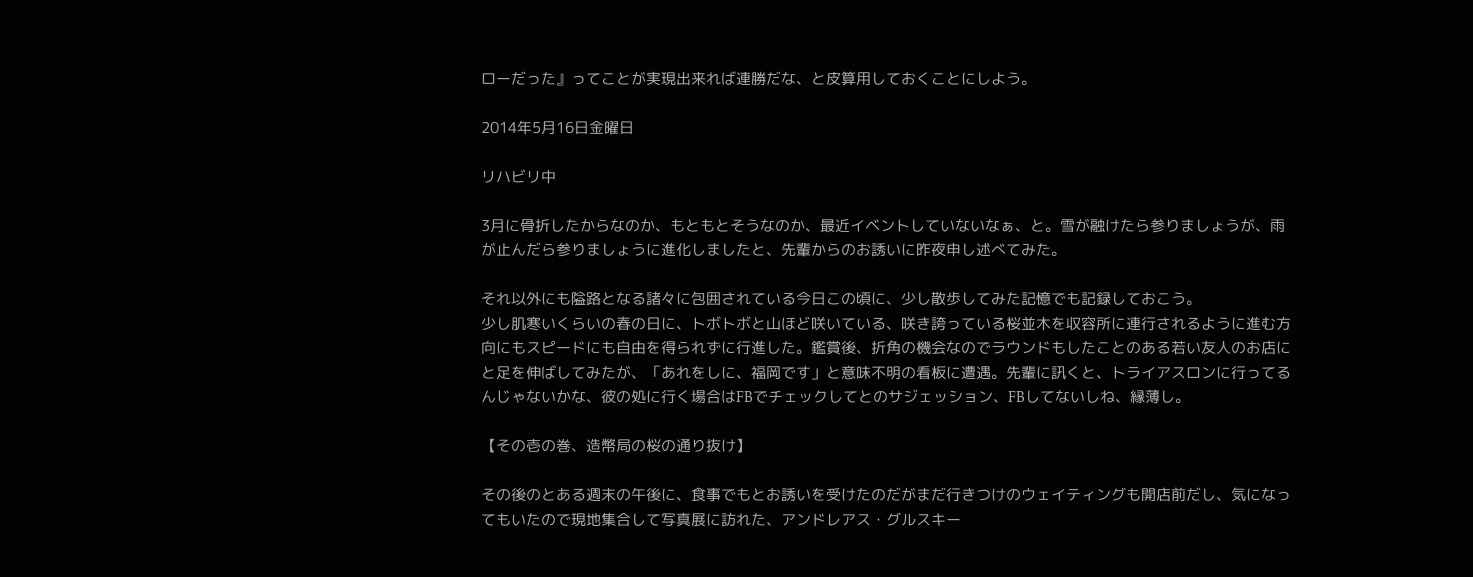ローだった』ってことが実現出来れば連勝だな、と皮算用しておくことにしよう。

2014年5月16日金曜日

リハビリ中

3月に骨折したからなのか、もともとそうなのか、最近イベントしていないなぁ、と。雪が融けたら参りましょうが、雨が止んだら参りましょうに進化しましたと、先輩からのお誘いに昨夜申し述べてみた。

それ以外にも隘路となる諸々に包囲されている今日この頃に、少し散歩してみた記憶でも記録しておこう。
少し肌寒いくらいの春の日に、トボトボと山ほど咲いている、咲き誇っている桜並木を収容所に連行されるように進む方向にもスピードにも自由を得られずに行進した。鑑賞後、折角の機会なのでラウンドもしたことのある若い友人のお店にと足を伸ばしてみたが、「あれをしに、福岡です」と意味不明の看板に遭遇。先輩に訊くと、トライアスロンに行ってるんじゃないかな、彼の処に行く場合はFBでチェックしてとのサジェッション、FBしてないしね、縁薄し。

【その壱の巻、造幣局の桜の通り抜け】

その後のとある週末の午後に、食事でもとお誘いを受けたのだがまだ行きつけのウェイティングも開店前だし、気になってもいたので現地集合して写真展に訪れた、アンドレアス・グルスキー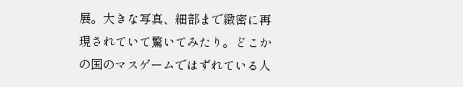展。大きな写真、細部まで緻密に再現されていて驚いてみたり。どこかの国のマスゲームではずれている人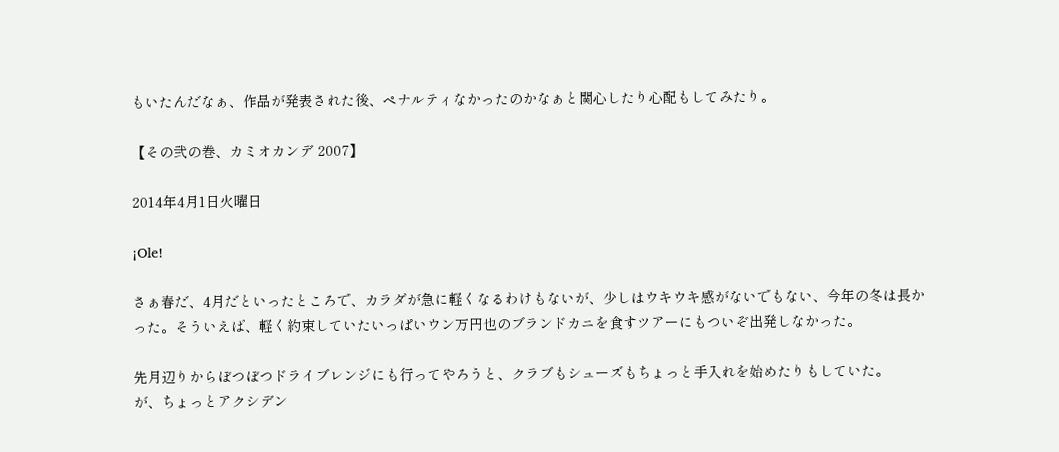もいたんだなぁ、作品が発表された後、ペナルティなかったのかなぁと関心したり心配もしてみたり。

【その弐の巻、カミオカンデ 2007】

2014年4月1日火曜日

¡Ole!

さぁ春だ、4月だといったところで、カラダが急に軽くなるわけもないが、少しはウキウキ感がないでもない、今年の冬は長かった。そういえば、軽く約束していたいっぱいウン万円也のブランドカニを食すツアーにもついぞ出発しなかった。

先月辺りからぼつぼつドライブレンジにも行ってやろうと、クラブもシューズもちょっと手入れを始めたりもしていた。
が、ちょっとアクシデン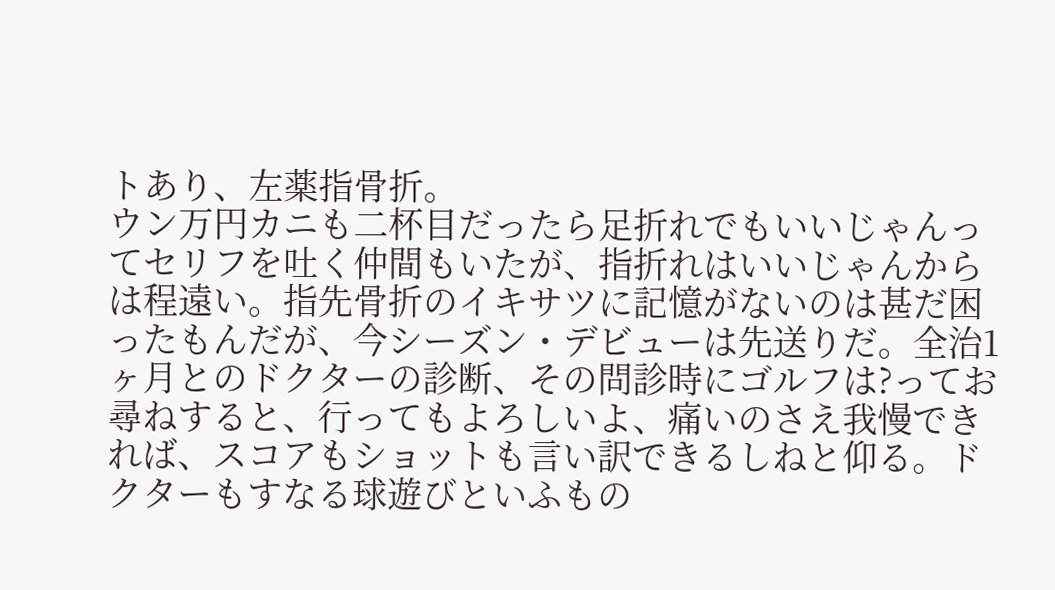トあり、左薬指骨折。
ウン万円カニも二杯目だったら足折れでもいいじゃんってセリフを吐く仲間もいたが、指折れはいいじゃんからは程遠い。指先骨折のイキサツに記憶がないのは甚だ困ったもんだが、今シーズン・デビューは先送りだ。全治1ヶ月とのドクターの診断、その問診時にゴルフは?ってお尋ねすると、行ってもよろしいよ、痛いのさえ我慢できれば、スコアもショットも言い訳できるしねと仰る。ドクターもすなる球遊びといふもの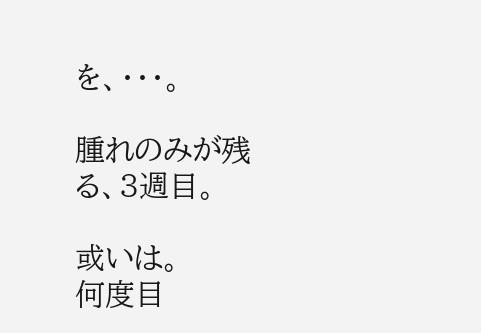を、・・・。

腫れのみが残る、3週目。

或いは。
何度目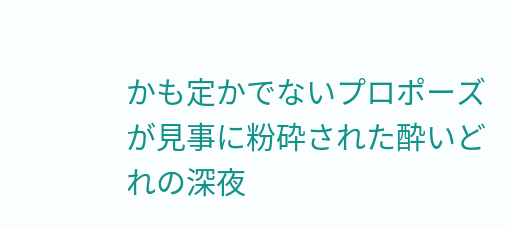かも定かでないプロポーズが見事に粉砕された酔いどれの深夜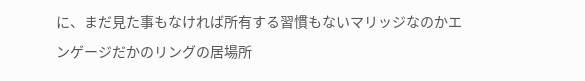に、まだ見た事もなければ所有する習慣もないマリッジなのかエンゲージだかのリングの居場所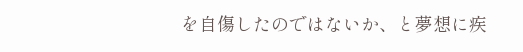を自傷したのではないか、と夢想に疾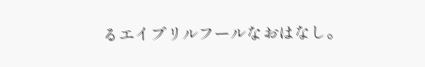るエイプリルフールなおはなし。